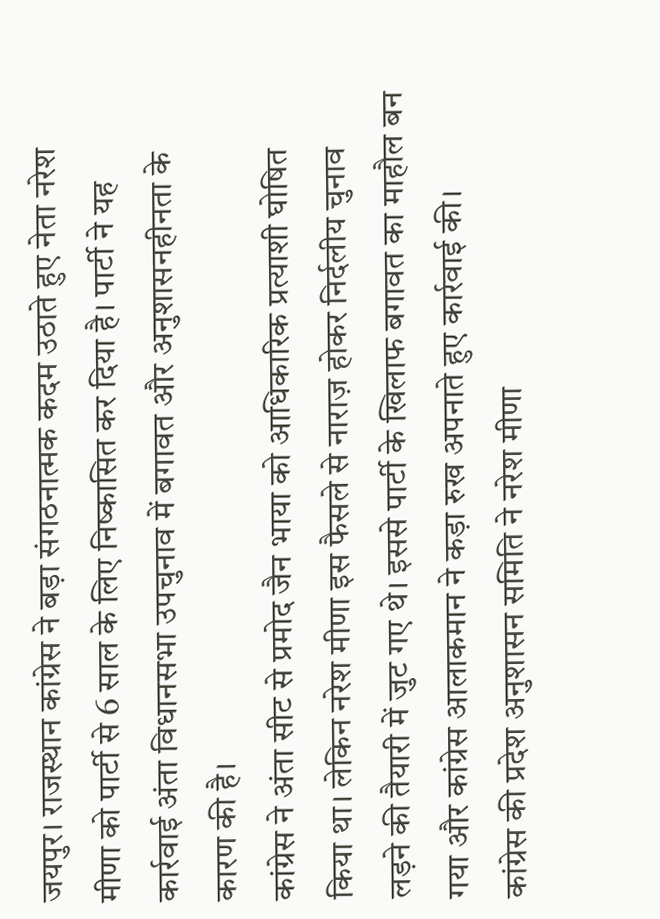जयपुर। राजस्थान कांग्रेस ने बड़ा संगठनात्मक कदम उठाते हुए नेता नरेश मीणा को पार्टी से 6 साल के लिए निष्कासित कर दिया है। पार्टी ने यह कार्रवाई अंता विधानसभा उपचुनाव में बगावत और अनुशासनहीनता के कारण की है।
कांग्रेस ने अंता सीट से प्रमोद जैन भाया को आधिकारिक प्रत्याशी घोषित किया था। लेकिन नरेश मीणा इस फैसले से नाराज़ होकर निर्दलीय चुनाव लड़ने की तैयारी में जुट गए थे। इससे पार्टी के खिलाफ बगावत का माहौल बन गया और कांग्रेस आलाकमान ने कड़ा रुख अपनाते हुए कार्रवाई की।
कांग्रेस की प्रदेश अनुशासन समिति ने नरेश मीणा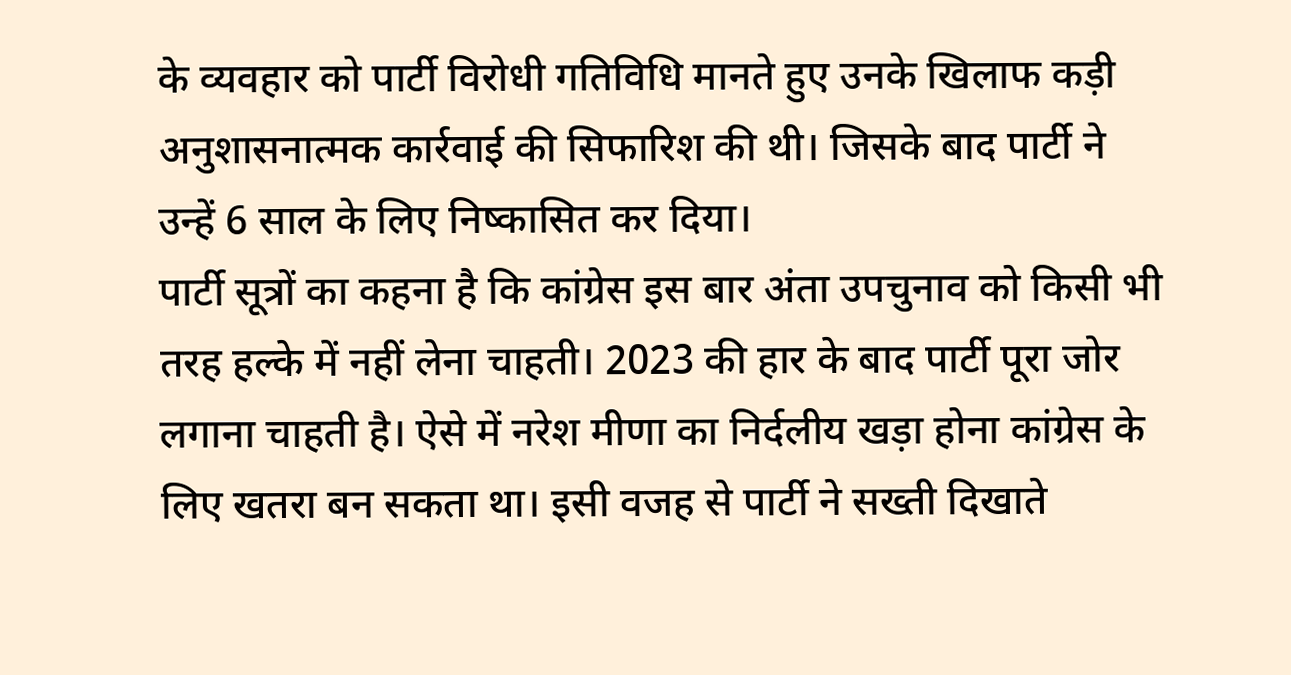के व्यवहार को पार्टी विरोधी गतिविधि मानते हुए उनके खिलाफ कड़ी अनुशासनात्मक कार्रवाई की सिफारिश की थी। जिसके बाद पार्टी ने उन्हें 6 साल के लिए निष्कासित कर दिया।
पार्टी सूत्रों का कहना है कि कांग्रेस इस बार अंता उपचुनाव को किसी भी तरह हल्के में नहीं लेना चाहती। 2023 की हार के बाद पार्टी पूरा जोर लगाना चाहती है। ऐसे में नरेश मीणा का निर्दलीय खड़ा होना कांग्रेस के लिए खतरा बन सकता था। इसी वजह से पार्टी ने सख्ती दिखाते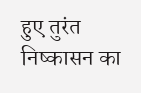हुए तुरंत निष्कासन का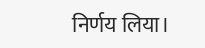निर्णय लिया।